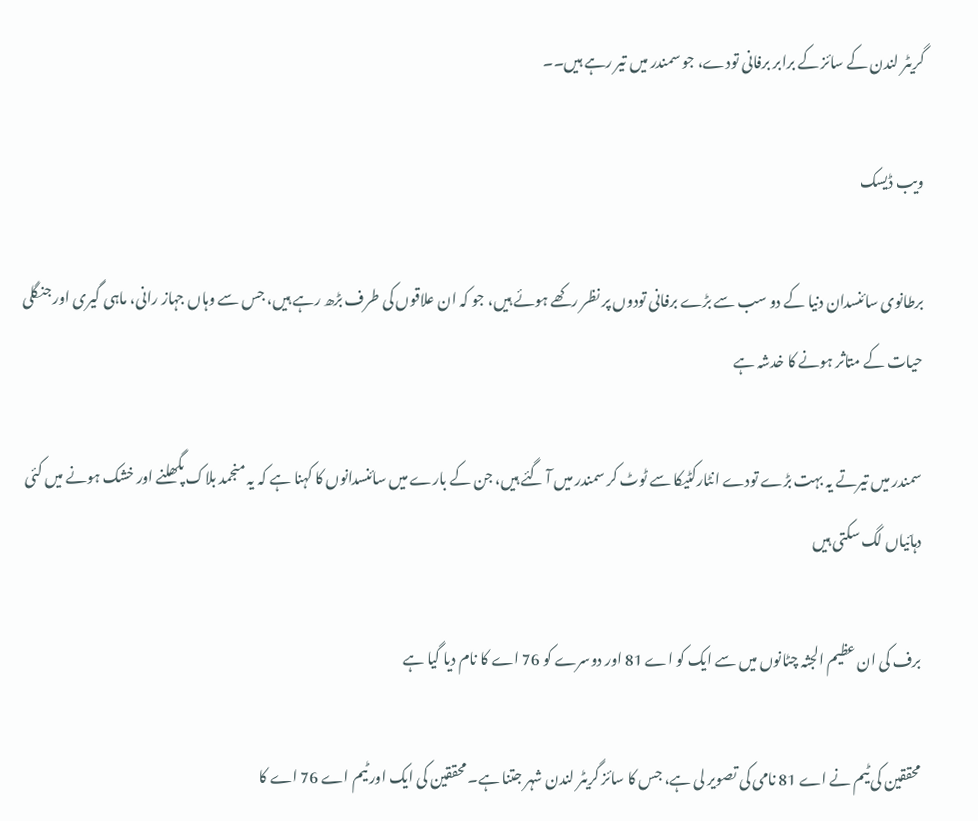گریٹر لندن کے سائز کے برابر برفانی تودے، جو سمندر میں تیر رہے ہیں۔۔

ویب ڈیسک

برطانوی سائنسدان دنیا کے دو سب سے بڑے برفانی تودوں پر نظر رکھے ہوئے ہیں، جو کہ ان علاقوں کی طرف بڑھ رہے ہیں، جس سے وہاں جہاز رانی، ماہی گیری اور جنگلی حیات کے متاثر ہونے کا خدشہ ہے

سمندر میں تیرتے یہ بہت بڑے تودے انٹارکٹیکا سے ٹوٹ کر سمندر میں آ گئے ہیں، جن کے بارے میں سائنسدانوں کا کہنا ہے کہ یہ منجمد بلاک پگھلنے اور خشک ہونے میں کئی دہائیاں لگ سکتی ہیں

برف کی ان عظیم الجثہ چٹانوں میں سے ایک کو اے 81 اور دوسرے کو 76 اے کا نام دیا گیا ہے

محققین کی ٹیم نے اے 81 نامی کی تصویر لی ہے، جس کا سائز گریٹر لندن شہر جتنا ہے۔ محققین کی ایک اور ٹیم اے 76 اے کا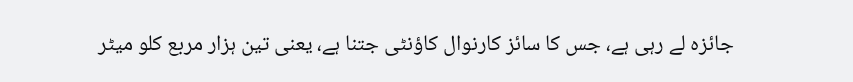جائزہ لے رہی ہے، جس کا سائز کارنوال کاؤنٹی جتنا ہے، یعنی تین ہزار مربع کلو میٹر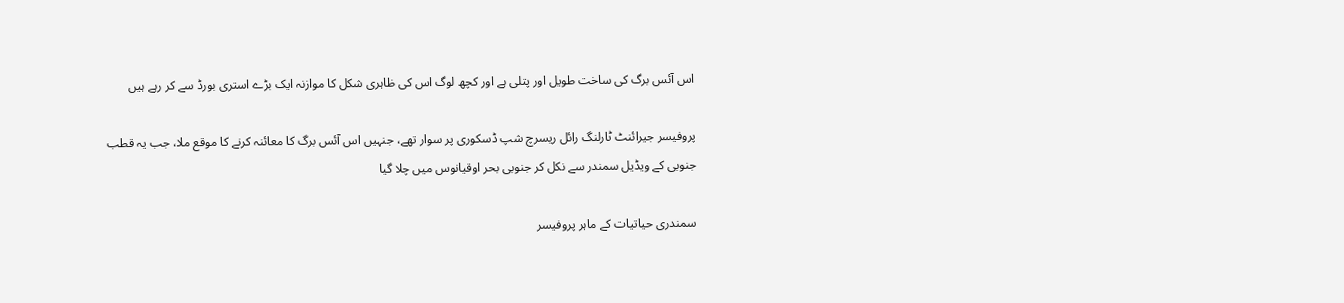اس آئس برگ کی ساخت طویل اور پتلی ہے اور کچھ لوگ اس کی ظاہری شکل کا موازنہ ایک بڑے استری بورڈ سے کر رہے ہیں

پروفیسر جیرائنٹ ٹارلنگ رائل ریسرچ شپ ڈسکوری پر سوار تھے، جنہیں اس آئس برگ کا معائنہ کرنے کا موقع ملا، جب یہ قطب جنوبی کے ویڈیل سمندر سے نکل کر جنوبی بحر اوقیانوس میں چلا گیا

سمندری حیاتیات کے ماہر پروفیسر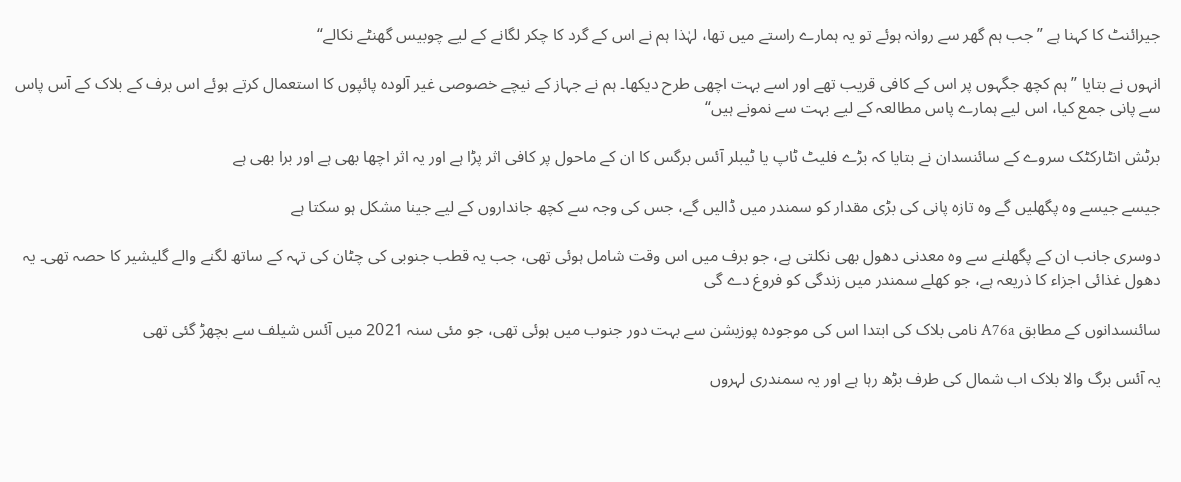جیرائنٹ کا کہنا ہے ”جب ہم گھر سے روانہ ہوئے تو یہ ہمارے راستے میں تھا، لہٰذا ہم نے اس کے گرد کا چکر لگانے کے لیے چوبیس گھنٹے نکالے“

انہوں نے بتایا ”ہم کچھ جگہوں پر اس کے کافی قریب تھے اور اسے بہت اچھی طرح دیکھا۔ ہم نے جہاز کے نیچے خصوصی غیر آلودہ پائپوں کا استعمال کرتے ہوئے اس برف کے بلاک کے آس پاس سے پانی جمع کیا، اس لیے ہمارے پاس مطالعہ کے لیے بہت سے نمونے ہیں“

برٹش انٹارکٹک سروے کے سائنسدان نے بتایا کہ بڑے فلیٹ ٹاپ یا ٹیبلر آئس برگس کا ان کے ماحول پر کافی اثر پڑا ہے اور یہ اثر اچھا بھی ہے اور برا بھی ہے

جیسے جیسے وہ پگھلیں گے وہ تازہ پانی کی بڑی مقدار کو سمندر میں ڈالیں گے، جس کی وجہ سے کچھ جانداروں کے لیے جینا مشکل ہو سکتا ہے

دوسری جانب ان کے پگھلنے سے وہ معدنی دھول بھی نکلتی ہے، جو برف میں اس وقت شامل ہوئی تھی، جب یہ قطب جنوبی کی چٹان کی تہہ کے ساتھ لگنے والے گلیشیر کا حصہ تھی۔ یہ دھول غذائی اجزاء کا ذریعہ ہے، جو کھلے سمندر میں زندگی کو فروغ دے گی

سائنسدانوں کے مطابق A76a نامی بلاک کی ابتدا اس کی موجودہ پوزیشن سے بہت دور جنوب میں ہوئی تھی، جو مئی سنہ 2021 میں آئس شیلف سے بچھڑ گئی تھی

یہ آئس برگ والا بلاک اب شمال کی طرف بڑھ رہا ہے اور یہ سمندری لہروں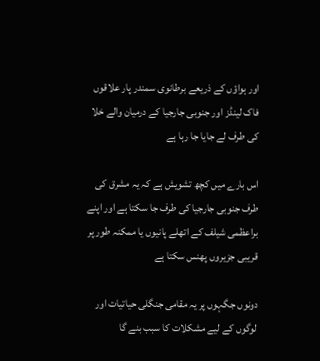اور ہواؤں کے ذریعے برطانوی سمندر پار علاقوں فاک لینڈز اور جنوبی جارجیا کے درمیان والے خلا کی طرف لے جایا جا رہا ہے

اس بارے میں کچھ تشویش ہے کہ یہ مشرق کی طرف جنوبی جارجیا کی طرف جا سکتا ہے اور اپنے براعظمی شیلف کے اتھلے پانیوں یا ممکنہ طور پر قریبی جزیروں پھنس سکتا ہے

دونوں جگہوں پر یہ مقامی جنگلی حیاتیات اور لوگوں کے لیے مشکلات کا سبب بنے گا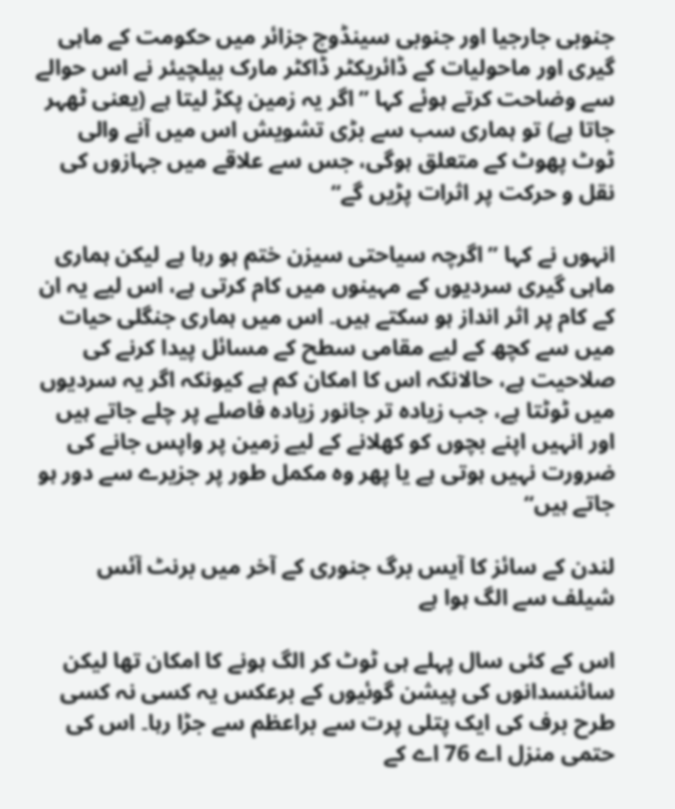جنوبی جارجیا اور جنوبی سینڈوچ جزائر میں حکومت کے ماہی گیری اور ماحولیات کے ڈائریکٹر ڈاکٹر مارک بیلچیئر نے اس حوالے سے وضاحت کرتے ہوئے کہا ”اگر یہ زمین پکڑ لیتا ہے (یعنی ٹھہر جاتا ہے) تو ہماری سب سے بڑی تشویش اس میں آنے والی ٹوٹ پھوٹ کے متعلق ہوگی، جس سے علاقے میں جہازوں کی نقل و حرکت پر اثرات پڑیں گے“

انہوں نے کہا ”اگرچہ سیاحتی سیزن ختم ہو رہا ہے لیکن ہماری ماہی گیری سردیوں کے مہینوں میں کام کرتی ہے، اس لیے یہ ان کے کام پر اثر انداز ہو سکتے ہیں۔ اس میں ہماری جنگلی حیات میں سے کچھ کے لیے مقامی سطح کے مسائل پیدا کرنے کی صلاحیت ہے، حالانکہ اس کا امکان کم ہے کیونکہ اگر یہ سردیوں میں ٹوٹتا ہے، جب زیادہ تر جانور زیادہ فاصلے پر چلے جاتے ہیں اور انہیں اپنے بچوں کو کھلانے کے لیے زمین پر واپس جانے کی ضرورت نہیں ہوتی ہے یا پھر وہ مکمل طور پر جزیرے سے دور ہو جاتے ہیں“

لندن کے سائز کا آیس برگ جنوری کے آخر میں برنٹ آئس شیلف سے الگ ہوا ہے

اس کے کئی سال پہلے ہی ٹوٹ کر الگ ہونے کا امکان تھا لیکن سائنسدانوں کی پیشن گوئیوں کے برعکس یہ کسی نہ کسی طرح برف کی ایک پتلی پرت سے براعظم سے جڑا رہا۔ اس کی حتمی منزل اے 76 اے کے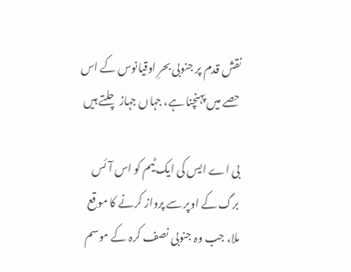نقش قدم پر جنوبی بحرِ اوقیانوس کے اس حصے میں پہنچنا ہے، جہاں جہاز چلتے ہیں

بی اے ایس کی ایک ٹیم کو اس آئس برگ کے اوپر سے پرواز کرنے کا موقع ملا، جب وہ جنوبی نصف کرہ کے موسم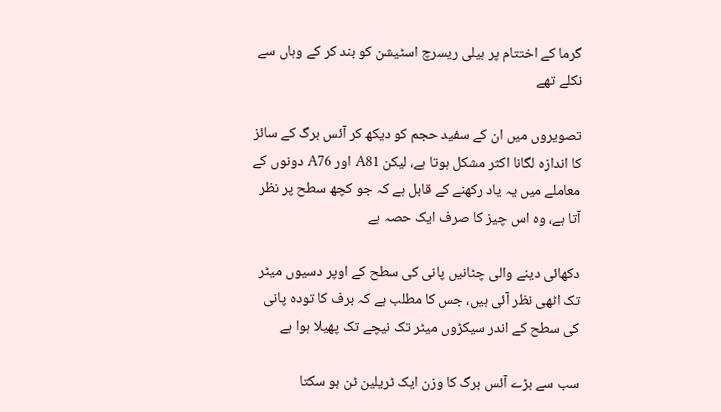گرما کے اختتام پر ہیلی ریسرچ اسٹیشن کو بند کر کے وہاں سے نکلے تھے

تصویروں میں ان کے سفید حجم کو دیکھ کر آئس برگ کے سائز کا اندازہ لگانا اکثر مشکل ہوتا ہے، لیکن A81 اور A76 دونوں کے معاملے میں یہ یاد رکھنے کے قابل ہے کہ جو کچھ سطح پر نظر آتا ہے، وہ اس چیز کا صرف ایک حصہ ہے

دکھائی دینے والی چٹانیں پانی کی سطح کے اوپر دسیوں میٹر تک اٹھی نظر آئی ہیں، جس کا مطلب ہے کہ برف کا تودہ پانی کی سطح کے اندر سیکڑوں میٹر تک نیچے تک پھیلا ہوا ہے

سب سے بڑے آئس برگ کا وزن ایک ٹریلین ٹن ہو سکتا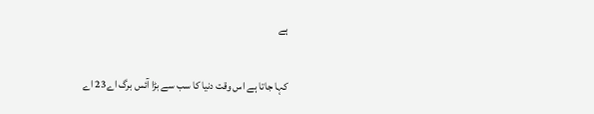ہے

کہا جاتا ہے اس وقت دنیا کا سب سے بڑا آئس برگ اے23 اے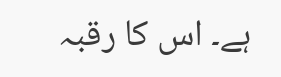ہے۔ اس کا رقبہ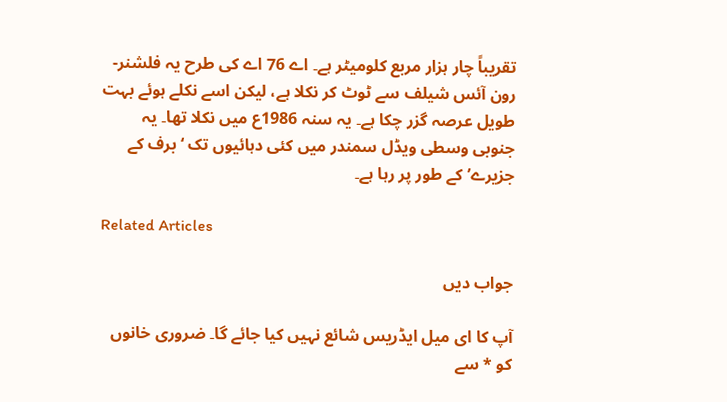تقریباً چار ہزار مربع کلومیٹر ہے۔ اے 76 اے کی طرح یہ فلشنر-رون آئس شیلف سے ٹوٹ کر نکلا ہے، لیکن اسے نکلے ہوئے بہت طویل عرصہ گزر چکا ہے۔ یہ سنہ 1986ع میں نکلا تھا۔ یہ جنوبی وسطی ویڈل سمندر میں کئی دہائیوں تک ‘برف کے جزیرے’ کے طور پر رہا ہے۔

Related Articles

جواب دیں

آپ کا ای میل ایڈریس شائع نہیں کیا جائے گا۔ ضروری خانوں کو * سے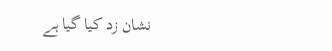نشان زد کیا گیا ہے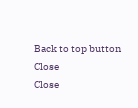Back to top button
Close
Close